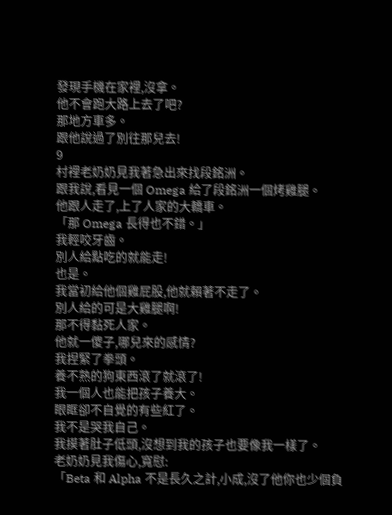發現手機在家裡,沒拿。
他不會跑大路上去了吧?
那地方車多。
跟他說過了別往那兒去!
9
村裡老奶奶見我著急出來找段銘洲。
跟我說,看見一個 Omega 給了段銘洲一個烤雞腿。
他跟人走了,上了人家的大轎車。
「那 Omega 長得也不錯。」
我輕咬牙齒。
別人給點吃的就能走!
也是。
我當初給他個雞屁股,他就賴著不走了。
別人給的可是大雞腿啊!
那不得黏死人家。
他就一傻子,哪兒來的感情?
我捏緊了拳頭。
養不熟的狗東西滾了就滾了!
我一個人也能把孩子養大。
眼眶卻不自覺的有些紅了。
我不是哭我自己。
我摸著肚子低頭,沒想到我的孩子也要像我一樣了。
老奶奶見我傷心,寬慰:
「Beta 和 Alpha 不是長久之計,小成,沒了他你也少個負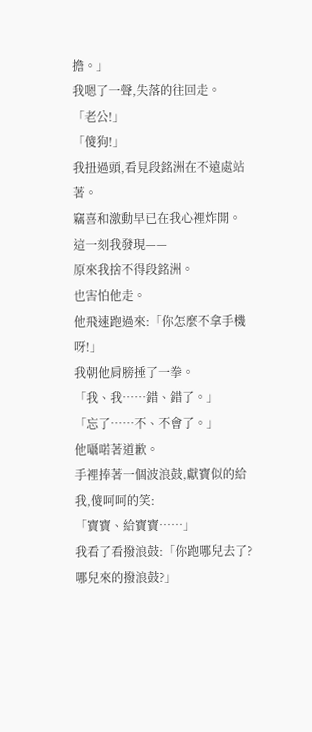擔。」
我嗯了一聲,失落的往回走。
「老公!」
「傻狗!」
我扭過頭,看見段銘洲在不遠處站著。
竊喜和激動早已在我心裡炸開。
這一刻我發現——
原來我捨不得段銘洲。
也害怕他走。
他飛速跑過來:「你怎麼不拿手機呀!」
我朝他肩膀捶了一拳。
「我、我……錯、錯了。」
「忘了……不、不會了。」
他囁喏著道歉。
手裡捧著一個波浪鼓,獻寶似的給我,傻呵呵的笑:
「寶寶、給寶寶……」
我看了看撥浪鼓:「你跑哪兒去了?哪兒來的撥浪鼓?」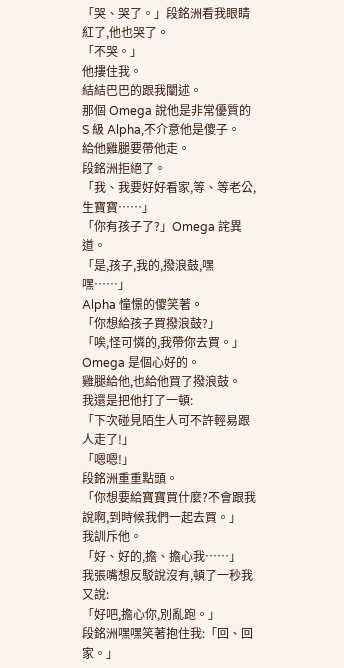「哭、哭了。」段銘洲看我眼睛紅了,他也哭了。
「不哭。」
他摟住我。
結結巴巴的跟我闡述。
那個 Omega 說他是非常優質的 S 級 Alpha,不介意他是傻子。
給他雞腿要帶他走。
段銘洲拒絕了。
「我、我要好好看家,等、等老公,生寶寶……」
「你有孩子了?」Omega 詫異道。
「是,孩子,我的,撥浪鼓,嘿嘿……」
Alpha 憧憬的傻笑著。
「你想給孩子買撥浪鼓?」
「唉,怪可憐的,我帶你去買。」
Omega 是個心好的。
雞腿給他,也給他買了撥浪鼓。
我還是把他打了一頓:
「下次碰見陌生人可不許輕易跟人走了!」
「嗯嗯!」
段銘洲重重點頭。
「你想要給寶寶買什麼?不會跟我說啊,到時候我們一起去買。」
我訓斥他。
「好、好的,擔、擔心我……」
我張嘴想反駁說沒有,頓了一秒我又說:
「好吧,擔心你,別亂跑。」
段銘洲嘿嘿笑著抱住我:「回、回家。」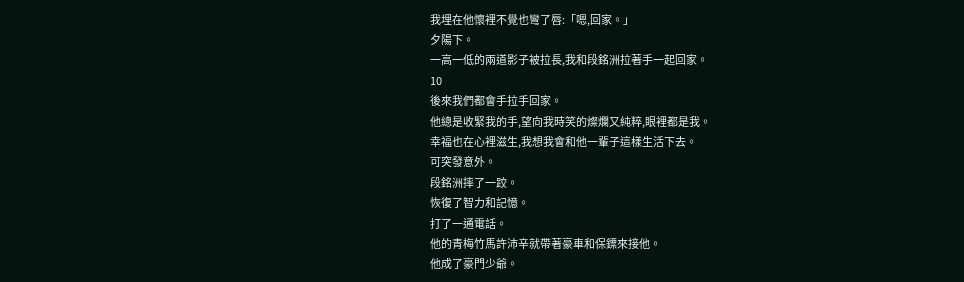我埋在他懷裡不覺也彎了唇:「嗯,回家。」
夕陽下。
一高一低的兩道影子被拉長,我和段銘洲拉著手一起回家。
10
後來我們都會手拉手回家。
他總是收緊我的手,望向我時笑的燦爛又純粹,眼裡都是我。
幸福也在心裡滋生,我想我會和他一輩子這樣生活下去。
可突發意外。
段銘洲摔了一跤。
恢復了智力和記憶。
打了一通電話。
他的青梅竹馬許沛辛就帶著豪車和保鏢來接他。
他成了豪門少爺。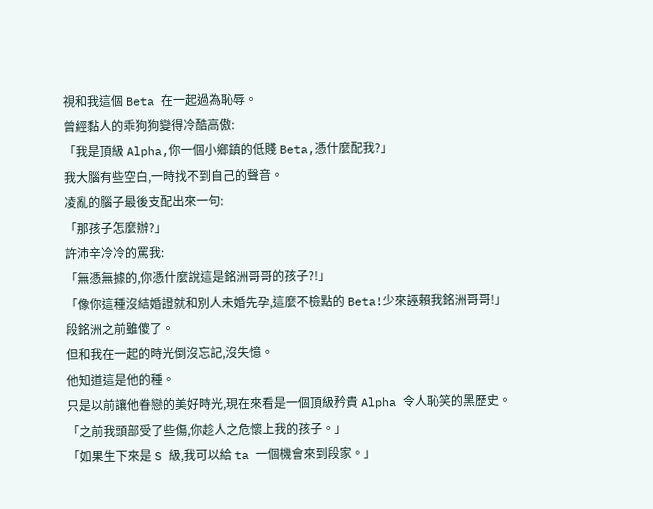視和我這個 Beta 在一起過為恥辱。
曾經黏人的乖狗狗變得冷酷高傲:
「我是頂級 Alpha,你一個小鄉鎮的低賤 Beta,憑什麼配我?」
我大腦有些空白,一時找不到自己的聲音。
凌亂的腦子最後支配出來一句:
「那孩子怎麼辦?」
許沛辛冷冷的罵我:
「無憑無據的,你憑什麼說這是銘洲哥哥的孩子?!」
「像你這種沒結婚證就和別人未婚先孕,這麼不檢點的 Beta!少來誣賴我銘洲哥哥!」
段銘洲之前雖傻了。
但和我在一起的時光倒沒忘記,沒失憶。
他知道這是他的種。
只是以前讓他眷戀的美好時光,現在來看是一個頂級矜貴 Alpha 令人恥笑的黑歷史。
「之前我頭部受了些傷,你趁人之危懷上我的孩子。」
「如果生下來是 S 級,我可以給 ta 一個機會來到段家。」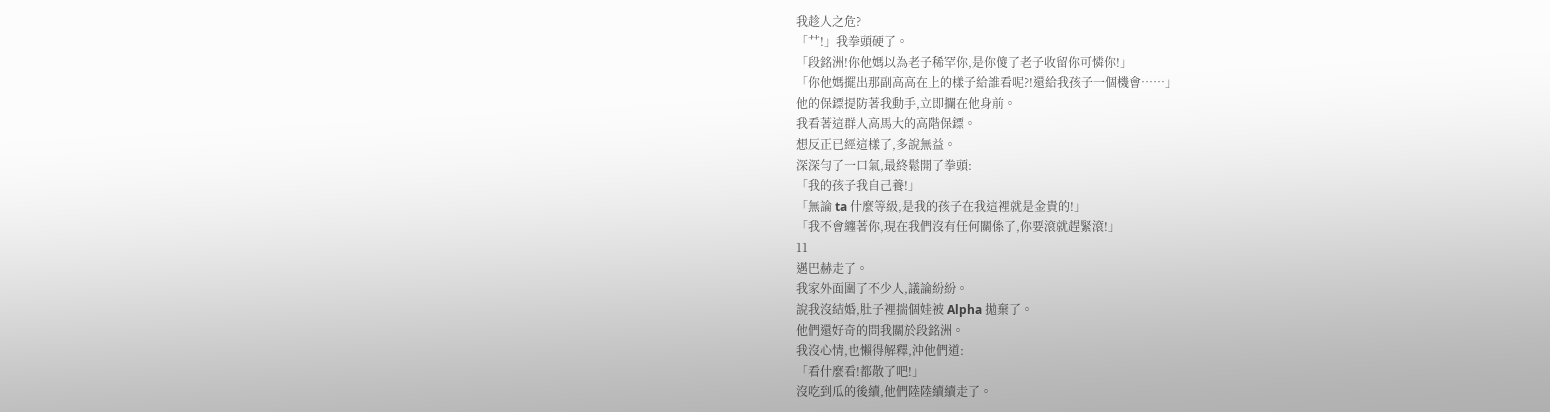我趁人之危?
「艹!」我拳頭硬了。
「段銘洲!你他媽以為老子稀罕你,是你傻了老子收留你可憐你!」
「你他媽擺出那副高高在上的樣子給誰看呢?!還給我孩子一個機會……」
他的保鏢提防著我動手,立即攔在他身前。
我看著這群人高馬大的高階保鏢。
想反正已經這樣了,多說無益。
深深勻了一口氣,最終鬆開了拳頭:
「我的孩子我自己養!」
「無論 ta 什麼等級,是我的孩子在我這裡就是金貴的!」
「我不會纏著你,現在我們沒有任何關係了,你要滾就趕緊滾!」
11
邁巴赫走了。
我家外面圍了不少人,議論紛紛。
說我沒結婚,肚子裡揣個娃被 Alpha 拋棄了。
他們還好奇的問我關於段銘洲。
我沒心情,也懶得解釋,沖他們道:
「看什麼看!都散了吧!」
沒吃到瓜的後續,他們陸陸續續走了。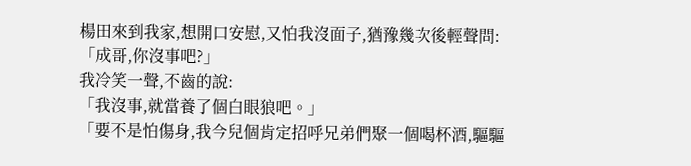楊田來到我家,想開口安慰,又怕我沒面子,猶豫幾次後輕聲問:
「成哥,你沒事吧?」
我冷笑一聲,不齒的說:
「我沒事,就當養了個白眼狼吧。」
「要不是怕傷身,我今兒個肯定招呼兄弟們聚一個喝杯酒,驅驅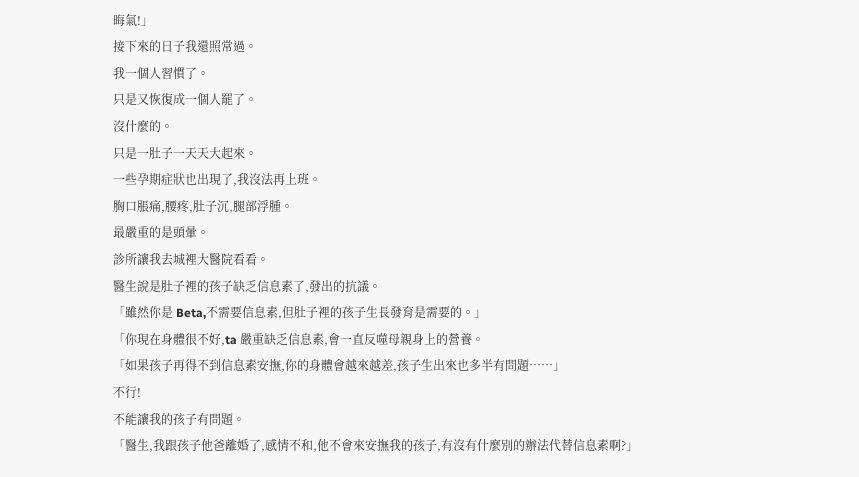晦氣!」
接下來的日子我還照常過。
我一個人習慣了。
只是又恢復成一個人罷了。
沒什麼的。
只是一肚子一天天大起來。
一些孕期症狀也出現了,我沒法再上班。
胸口脹痛,腰疼,肚子沉,腿部浮腫。
最嚴重的是頭暈。
診所讓我去城裡大醫院看看。
醫生說是肚子裡的孩子缺乏信息素了,發出的抗議。
「雖然你是 Beta,不需要信息素,但肚子裡的孩子生長發育是需要的。」
「你現在身體很不好,ta 嚴重缺乏信息素,會一直反噬母親身上的營養。
「如果孩子再得不到信息素安撫,你的身體會越來越差,孩子生出來也多半有問題……」
不行!
不能讓我的孩子有問題。
「醫生,我跟孩子他爸離婚了,感情不和,他不會來安撫我的孩子,有沒有什麼別的辦法代替信息素啊?」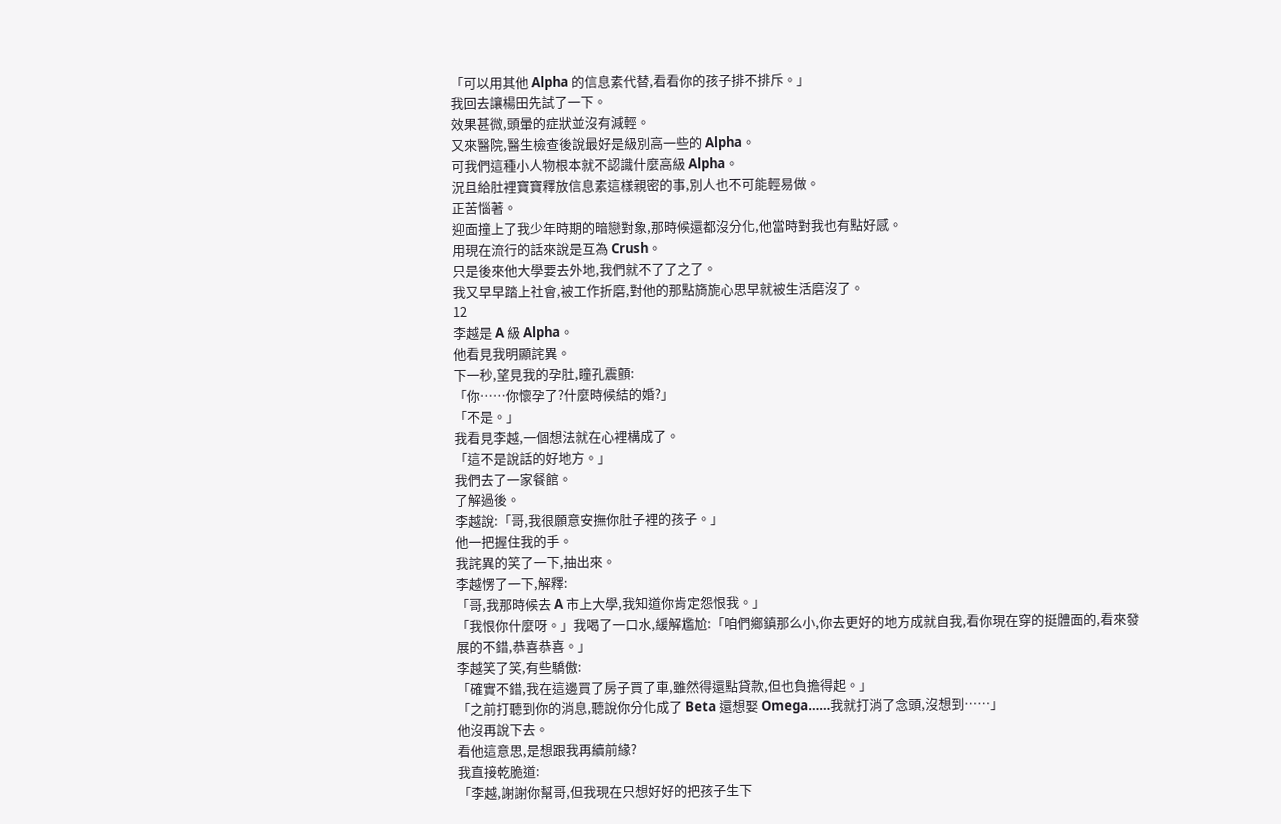「可以用其他 Alpha 的信息素代替,看看你的孩子排不排斥。」
我回去讓楊田先試了一下。
效果甚微,頭暈的症狀並沒有減輕。
又來醫院,醫生檢查後說最好是級別高一些的 Alpha。
可我們這種小人物根本就不認識什麼高級 Alpha。
況且給肚裡寶寶釋放信息素這樣親密的事,別人也不可能輕易做。
正苦惱著。
迎面撞上了我少年時期的暗戀對象,那時候還都沒分化,他當時對我也有點好感。
用現在流行的話來說是互為 Crush。
只是後來他大學要去外地,我們就不了了之了。
我又早早踏上社會,被工作折磨,對他的那點旖旎心思早就被生活磨沒了。
12
李越是 A 級 Alpha。
他看見我明顯詫異。
下一秒,望見我的孕肚,瞳孔震顫:
「你……你懷孕了?什麼時候結的婚?」
「不是。」
我看見李越,一個想法就在心裡構成了。
「這不是說話的好地方。」
我們去了一家餐館。
了解過後。
李越說:「哥,我很願意安撫你肚子裡的孩子。」
他一把握住我的手。
我詫異的笑了一下,抽出來。
李越愣了一下,解釋:
「哥,我那時候去 A 市上大學,我知道你肯定怨恨我。」
「我恨你什麼呀。」我喝了一口水,緩解尷尬:「咱們鄉鎮那么小,你去更好的地方成就自我,看你現在穿的挺體面的,看來發展的不錯,恭喜恭喜。」
李越笑了笑,有些驕傲:
「確實不錯,我在這邊買了房子買了車,雖然得還點貸款,但也負擔得起。」
「之前打聽到你的消息,聽說你分化成了 Beta 還想娶 Omega……我就打消了念頭,沒想到……」
他沒再說下去。
看他這意思,是想跟我再續前緣?
我直接乾脆道:
「李越,謝謝你幫哥,但我現在只想好好的把孩子生下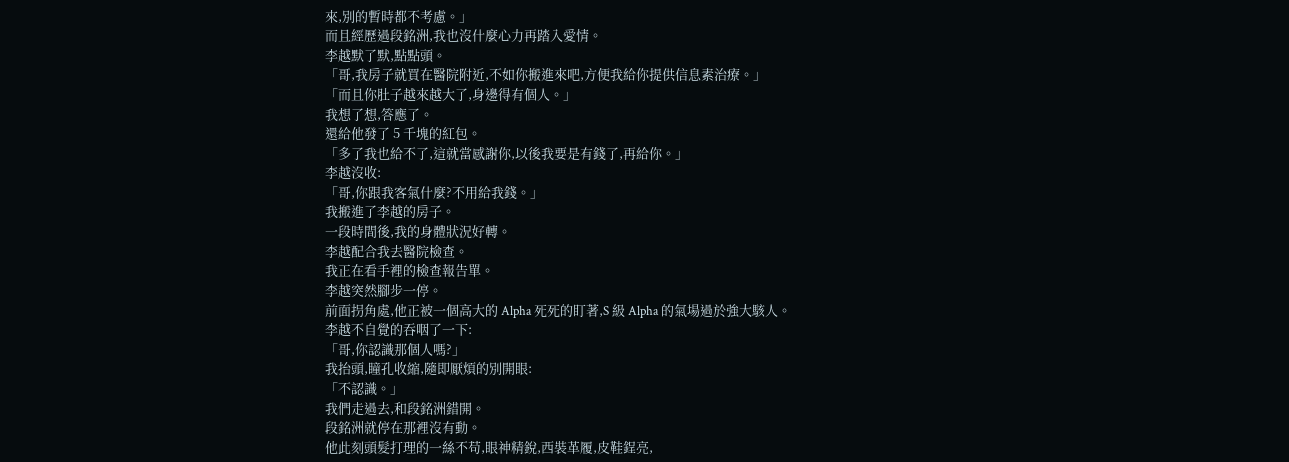來,別的暫時都不考慮。」
而且經歷過段銘洲,我也沒什麼心力再踏入愛情。
李越默了默,點點頭。
「哥,我房子就買在醫院附近,不如你搬進來吧,方便我給你提供信息素治療。」
「而且你肚子越來越大了,身邊得有個人。」
我想了想,答應了。
還給他發了 5 千塊的紅包。
「多了我也給不了,這就當感謝你,以後我要是有錢了,再給你。」
李越沒收:
「哥,你跟我客氣什麼?不用給我錢。」
我搬進了李越的房子。
一段時間後,我的身體狀況好轉。
李越配合我去醫院檢查。
我正在看手裡的檢查報告單。
李越突然腳步一停。
前面拐角處,他正被一個高大的 Alpha 死死的盯著,S 級 Alpha 的氣場過於強大駭人。
李越不自覺的吞咽了一下:
「哥,你認識那個人嗎?」
我抬頭,瞳孔收縮,隨即厭煩的別開眼:
「不認識。」
我們走過去,和段銘洲錯開。
段銘洲就停在那裡沒有動。
他此刻頭髮打理的一絲不苟,眼神精銳,西裝革履,皮鞋鋥亮,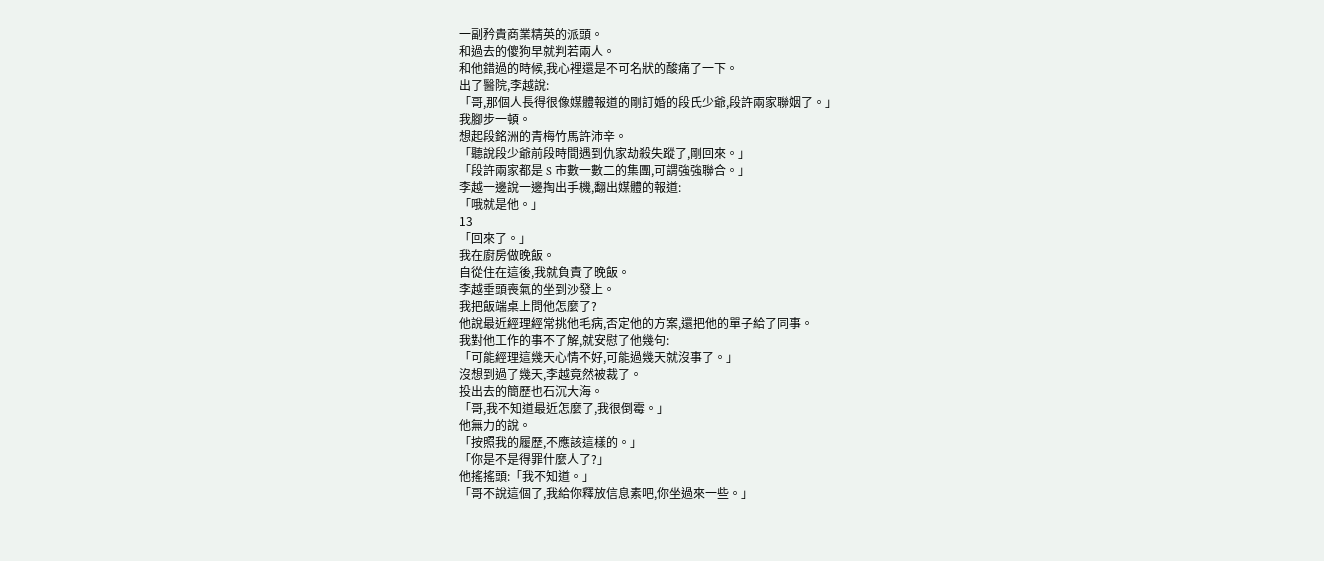一副矜貴商業精英的派頭。
和過去的傻狗早就判若兩人。
和他錯過的時候,我心裡還是不可名狀的酸痛了一下。
出了醫院,李越說:
「哥,那個人長得很像媒體報道的剛訂婚的段氏少爺,段許兩家聯姻了。」
我腳步一頓。
想起段銘洲的青梅竹馬許沛辛。
「聽說段少爺前段時間遇到仇家劫殺失蹤了,剛回來。」
「段許兩家都是 S 市數一數二的集團,可謂強強聯合。」
李越一邊說一邊掏出手機,翻出媒體的報道:
「哦就是他。」
13
「回來了。」
我在廚房做晚飯。
自從住在這後,我就負責了晚飯。
李越垂頭喪氣的坐到沙發上。
我把飯端桌上問他怎麼了?
他說最近經理經常挑他毛病,否定他的方案,還把他的單子給了同事。
我對他工作的事不了解,就安慰了他幾句:
「可能經理這幾天心情不好,可能過幾天就沒事了。」
沒想到過了幾天,李越竟然被裁了。
投出去的簡歷也石沉大海。
「哥,我不知道最近怎麼了,我很倒霉。」
他無力的說。
「按照我的履歷,不應該這樣的。」
「你是不是得罪什麼人了?」
他搖搖頭:「我不知道。」
「哥不說這個了,我給你釋放信息素吧,你坐過來一些。」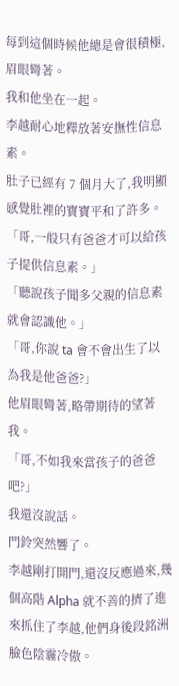每到這個時候他總是會很積極,眉眼彎著。
我和他坐在一起。
李越耐心地釋放著安撫性信息素。
肚子已經有 7 個月大了,我明顯感覺肚裡的寶寶平和了許多。
「哥,一般只有爸爸才可以給孩子提供信息素。」
「聽說孩子聞多父親的信息素就會認識他。」
「哥,你說 ta 會不會出生了以為我是他爸爸?」
他眉眼彎著,略帶期待的望著我。
「哥,不如我來當孩子的爸爸吧?」
我還沒說話。
門鈴突然響了。
李越剛打開門,還沒反應過來,幾個高階 Alpha 就不善的擠了進來抓住了李越,他們身後段銘洲臉色陰霾冷傲。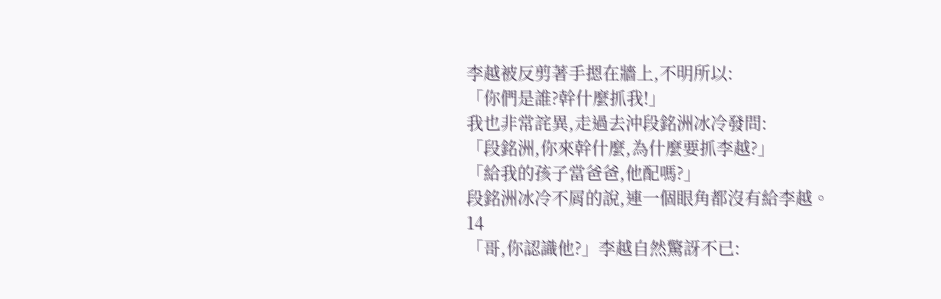李越被反剪著手摁在牆上,不明所以:
「你們是誰?幹什麼抓我!」
我也非常詫異,走過去沖段銘洲冰冷發問:
「段銘洲,你來幹什麼,為什麼要抓李越?」
「給我的孩子當爸爸,他配嗎?」
段銘洲冰冷不屑的說,連一個眼角都沒有給李越。
14
「哥,你認識他?」李越自然驚訝不已: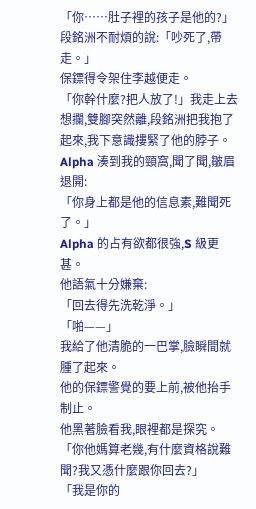「你……肚子裡的孩子是他的?」
段銘洲不耐煩的說:「吵死了,帶走。」
保鏢得令架住李越便走。
「你幹什麼?把人放了!」我走上去想攔,雙腳突然離,段銘洲把我抱了起來,我下意識摟緊了他的脖子。
Alpha 湊到我的頸窩,聞了聞,皺眉退開:
「你身上都是他的信息素,難聞死了。」
Alpha 的占有欲都很強,S 級更甚。
他語氣十分嫌棄:
「回去得先洗乾淨。」
「啪——」
我給了他清脆的一巴掌,臉瞬間就腫了起來。
他的保鏢警覺的要上前,被他抬手制止。
他黑著臉看我,眼裡都是探究。
「你他媽算老幾,有什麼資格說難聞?我又憑什麼跟你回去?」
「我是你的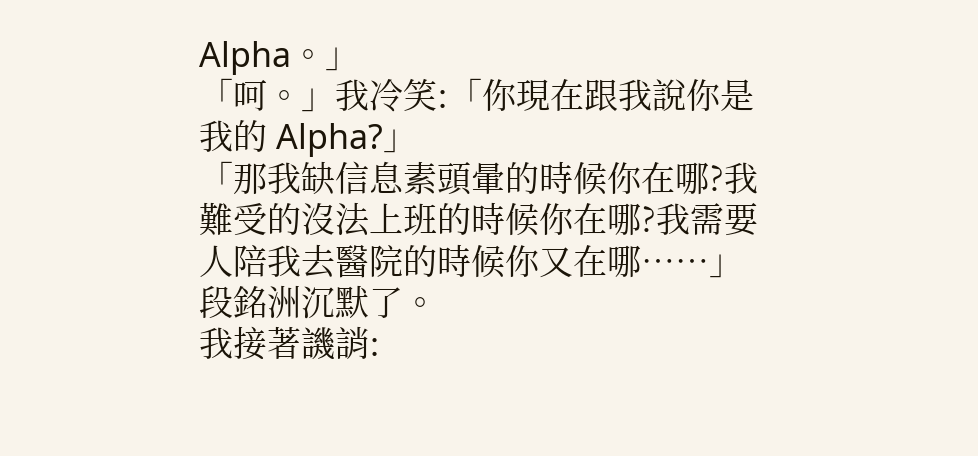Alpha。」
「呵。」我冷笑:「你現在跟我說你是我的 Alpha?」
「那我缺信息素頭暈的時候你在哪?我難受的沒法上班的時候你在哪?我需要人陪我去醫院的時候你又在哪……」
段銘洲沉默了。
我接著譏誚: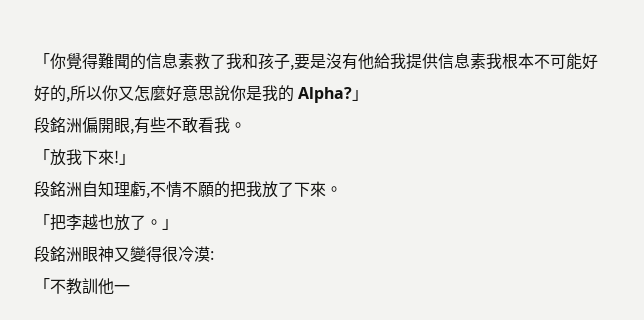「你覺得難聞的信息素救了我和孩子,要是沒有他給我提供信息素我根本不可能好好的,所以你又怎麼好意思說你是我的 Alpha?」
段銘洲偏開眼,有些不敢看我。
「放我下來!」
段銘洲自知理虧,不情不願的把我放了下來。
「把李越也放了。」
段銘洲眼神又變得很冷漠:
「不教訓他一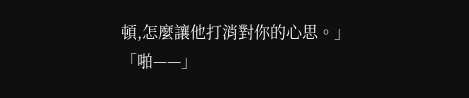頓,怎麼讓他打消對你的心思。」
「啪——」